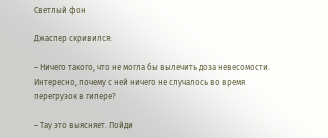Светлый фон

Джаспер скривился:

– Ничего такого, что не могла бы вылечить доза невесомости. Интересно, почему с ней ничего не случалось во время перегрузок в гипере?

– Тау это выясняет. Пойди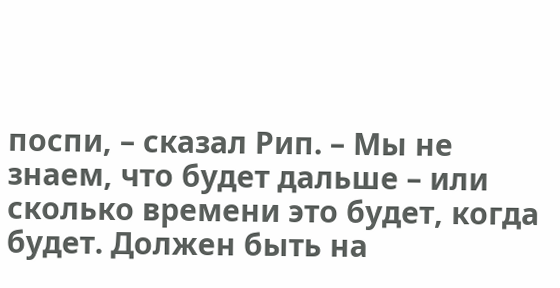поспи, – сказал Рип. – Мы не знаем, что будет дальше – или сколько времени это будет, когда будет. Должен быть на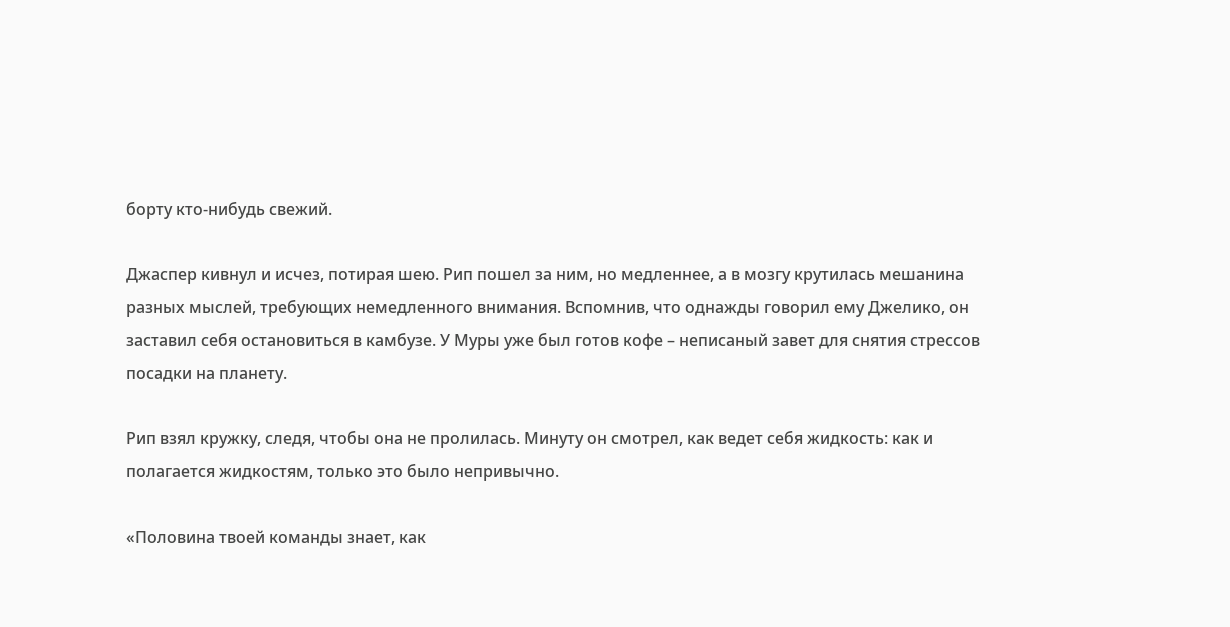борту кто-нибудь свежий.

Джаспер кивнул и исчез, потирая шею. Рип пошел за ним, но медленнее, а в мозгу крутилась мешанина разных мыслей, требующих немедленного внимания. Вспомнив, что однажды говорил ему Джелико, он заставил себя остановиться в камбузе. У Муры уже был готов кофе – неписаный завет для снятия стрессов посадки на планету.

Рип взял кружку, следя, чтобы она не пролилась. Минуту он смотрел, как ведет себя жидкость: как и полагается жидкостям, только это было непривычно.

«Половина твоей команды знает, как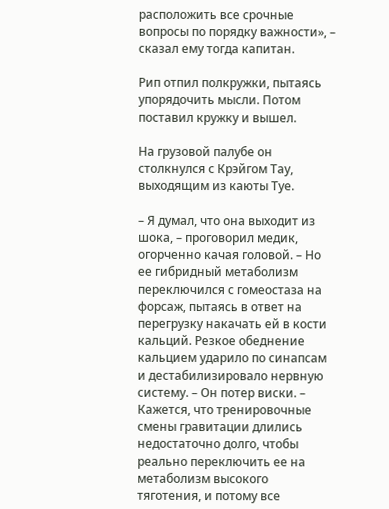расположить все срочные вопросы по порядку важности», – сказал ему тогда капитан.

Рип отпил полкружки, пытаясь упорядочить мысли. Потом поставил кружку и вышел.

На грузовой палубе он столкнулся с Крэйгом Тау, выходящим из каюты Туе.

– Я думал, что она выходит из шока, – проговорил медик, огорченно качая головой. – Но ее гибридный метаболизм переключился с гомеостаза на форсаж, пытаясь в ответ на перегрузку накачать ей в кости кальций. Резкое обеднение кальцием ударило по синапсам и дестабилизировало нервную систему. – Он потер виски. – Кажется, что тренировочные смены гравитации длились недостаточно долго, чтобы реально переключить ее на метаболизм высокого тяготения, и потому все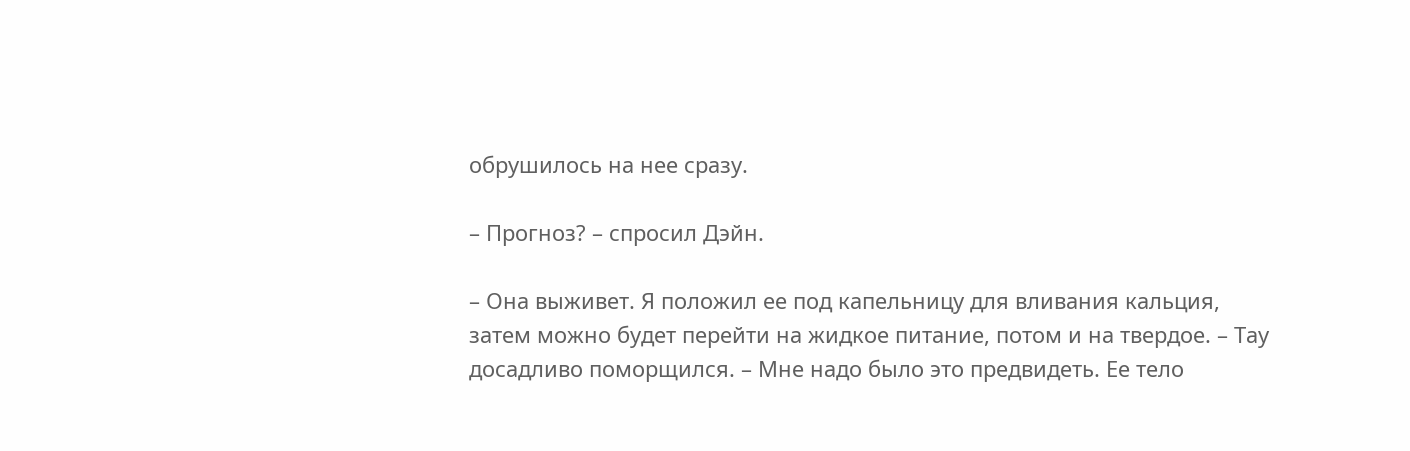обрушилось на нее сразу.

– Прогноз? – спросил Дэйн.

– Она выживет. Я положил ее под капельницу для вливания кальция, затем можно будет перейти на жидкое питание, потом и на твердое. – Тау досадливо поморщился. – Мне надо было это предвидеть. Ее тело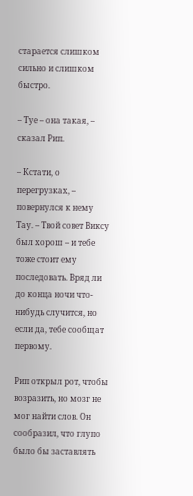старается слишком сильно и слишком быстро.

– Туе – она такая, – сказал Рип.

– Кстати, о перегрузках, – повернулся к нему Тау. – Твой совет Виксу был хорош – и тебе тоже стоит ему последовать. Вряд ли до конца ночи что-нибудь случится, но если да, тебе сообщат первому.

Рип открыл рот, чтобы возразить, но мозг не мог найти слов. Он сообразил, что глупо было бы заставлять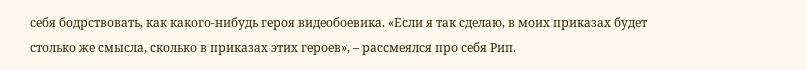себя бодрствовать, как какого-нибудь героя видеобоевика. «Если я так сделаю, в моих приказах будет столько же смысла, сколько в приказах этих героев», – рассмеялся про себя Рип.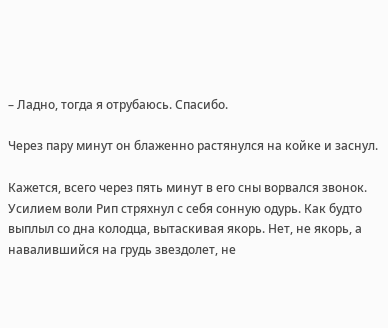– Ладно, тогда я отрубаюсь. Спасибо.

Через пару минут он блаженно растянулся на койке и заснул.

Кажется, всего через пять минут в его сны ворвался звонок. Усилием воли Рип стряхнул с себя сонную одурь. Как будто выплыл со дна колодца, вытаскивая якорь. Нет, не якорь, а навалившийся на грудь звездолет, не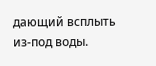дающий всплыть из-под воды.